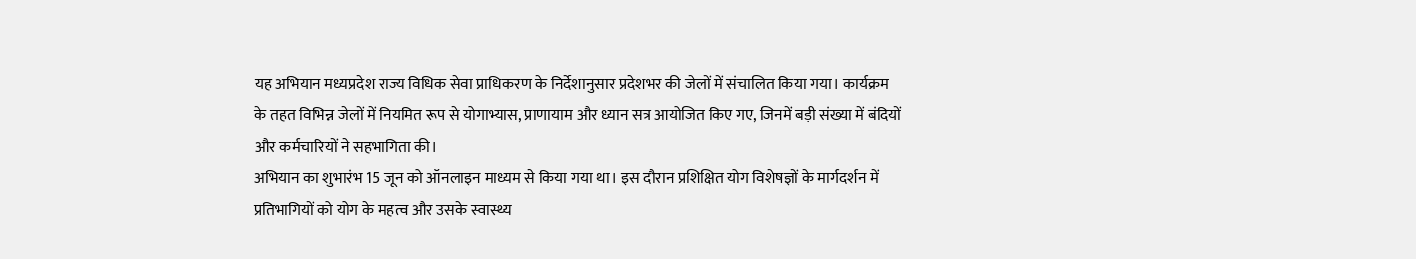यह अभियान मध्यप्रदेश राज्य विधिक सेवा प्राधिकरण के निर्देशानुसार प्रदेशभर की जेलों में संचालित किया गया। कार्यक्रम के तहत विभिन्न जेलों में नियमित रूप से योगाभ्यास, प्राणायाम और ध्यान सत्र आयोजित किए गए, जिनमें बड़ी संख्या में बंदियों और कर्मचारियों ने सहभागिता की।
अभियान का शुभारंभ 15 जून को ऑनलाइन माध्यम से किया गया था। इस दौरान प्रशिक्षित योग विशेषज्ञों के मार्गदर्शन में प्रतिभागियों को योग के महत्व और उसके स्वास्थ्य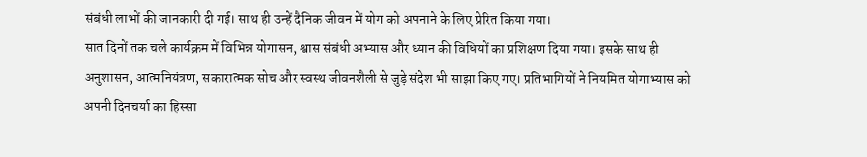संबंधी लाभों की जानकारी दी गई। साथ ही उन्हें दैनिक जीवन में योग को अपनाने के लिए प्रेरित किया गया।
सात दिनों तक चले कार्यक्रम में विभिन्न योगासन, श्वास संबंधी अभ्यास और ध्यान की विधियों का प्रशिक्षण दिया गया। इसके साथ ही अनुशासन, आत्मनियंत्रण, सकारात्मक सोच और स्वस्थ जीवनशैली से जुड़े संदेश भी साझा किए गए। प्रतिभागियों ने नियमित योगाभ्यास को अपनी दिनचर्या का हिस्सा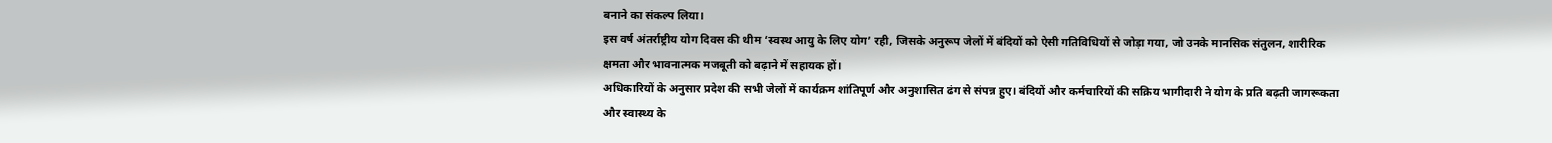बनाने का संकल्प लिया।
इस वर्ष अंतर्राष्ट्रीय योग दिवस की थीम ‘स्वस्थ आयु के लिए योग’ रही, जिसके अनुरूप जेलों में बंदियों को ऐसी गतिविधियों से जोड़ा गया, जो उनके मानसिक संतुलन, शारीरिक क्षमता और भावनात्मक मजबूती को बढ़ाने में सहायक हों।
अधिकारियों के अनुसार प्रदेश की सभी जेलों में कार्यक्रम शांतिपूर्ण और अनुशासित ढंग से संपन्न हुए। बंदियों और कर्मचारियों की सक्रिय भागीदारी ने योग के प्रति बढ़ती जागरूकता और स्वास्थ्य के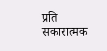प्रति सकारात्मक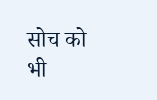सोच को भी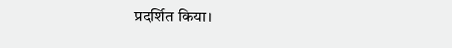प्रदर्शित किया।